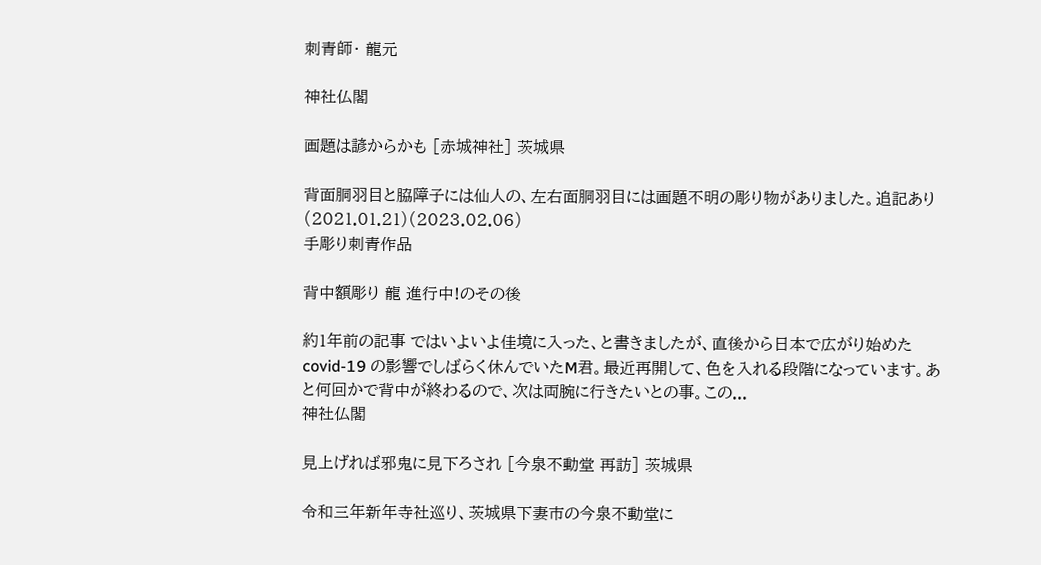刺青師・ 龍元

神社仏閣

画題は諺からかも [赤城神社] 茨城県

背面胴羽目と脇障子には仙人の、左右面胴羽目には画題不明の彫り物がありました。追記あり(2021.01.21)(2023.02.06)
手彫り刺青作品

背中額彫り 龍 進行中!のその後

約1年前の記事 ではいよいよ佳境に入った、と書きましたが、直後から日本で広がり始めた covid-19 の影響でしばらく休んでいたM君。最近再開して、色を入れる段階になっています。あと何回かで背中が終わるので、次は両腕に行きたいとの事。この...
神社仏閣

見上げれば邪鬼に見下ろされ [今泉不動堂 再訪] 茨城県

令和三年新年寺社巡り、茨城県下妻市の今泉不動堂に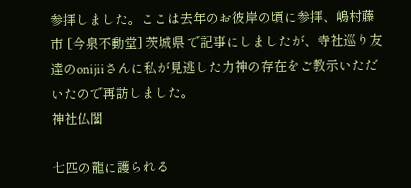参拝しました。ここは去年のお彼岸の頃に参拝、嶋村藤市 [今泉不動堂] 茨城県 で記事にしましたが、寺社巡り友達のonijiiさんに私が見逃した力神の存在をご教示いただいたので再訪しました。
神社仏閣

七匹の龍に護られる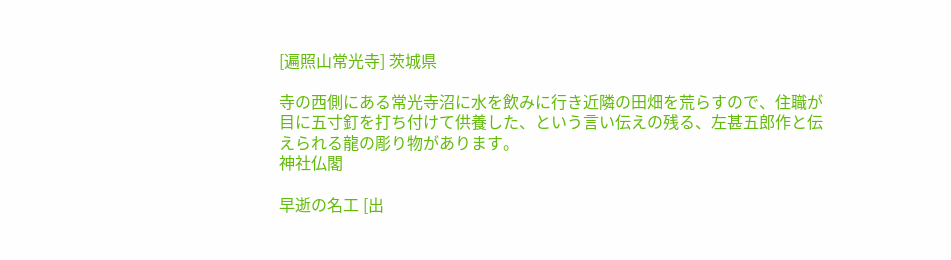[遍照山常光寺] 茨城県

寺の西側にある常光寺沼に水を飲みに行き近隣の田畑を荒らすので、住職が目に五寸釘を打ち付けて供養した、という言い伝えの残る、左甚五郎作と伝えられる龍の彫り物があります。
神社仏閣

早逝の名工 [出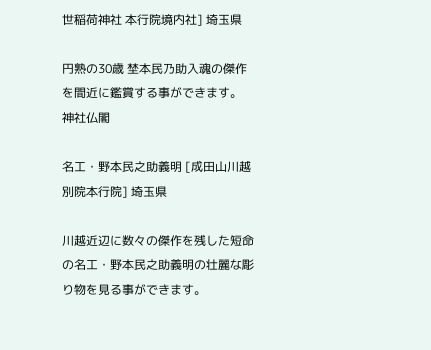世稲荷神社 本行院境内社] 埼玉県

円熟の30歳 埜本民乃助入魂の傑作を間近に鑑賞する事ができます。
神社仏閣

名工・野本民之助義明 [成田山川越別院本行院] 埼玉県

川越近辺に数々の傑作を残した短命の名工・野本民之助義明の壮麗な彫り物を見る事ができます。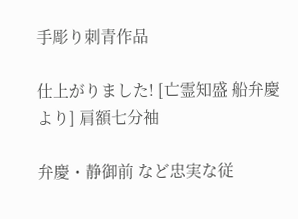手彫り刺青作品

仕上がりました! [亡霊知盛 船弁慶より] 肩額七分袖

弁慶・静御前 など忠実な従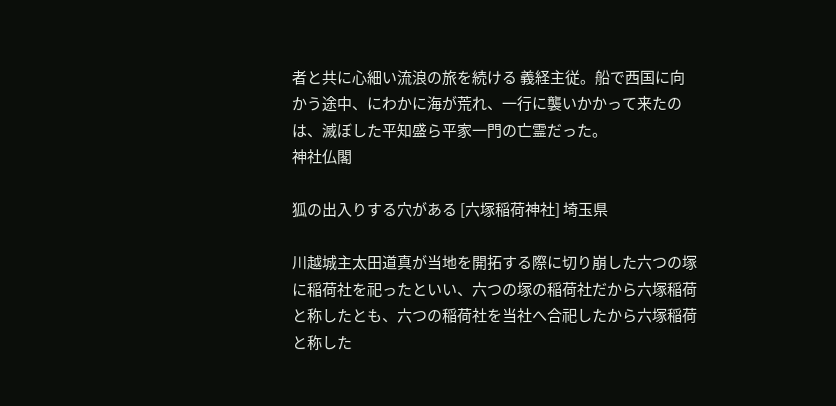者と共に心細い流浪の旅を続ける 義経主従。船で西国に向かう途中、にわかに海が荒れ、一行に襲いかかって来たのは、滅ぼした平知盛ら平家一門の亡霊だった。
神社仏閣

狐の出入りする穴がある [六塚稲荷神社] 埼玉県

川越城主太田道真が当地を開拓する際に切り崩した六つの塚に稲荷社を祀ったといい、六つの塚の稲荷社だから六塚稲荷と称したとも、六つの稲荷社を当社へ合祀したから六塚稲荷と称した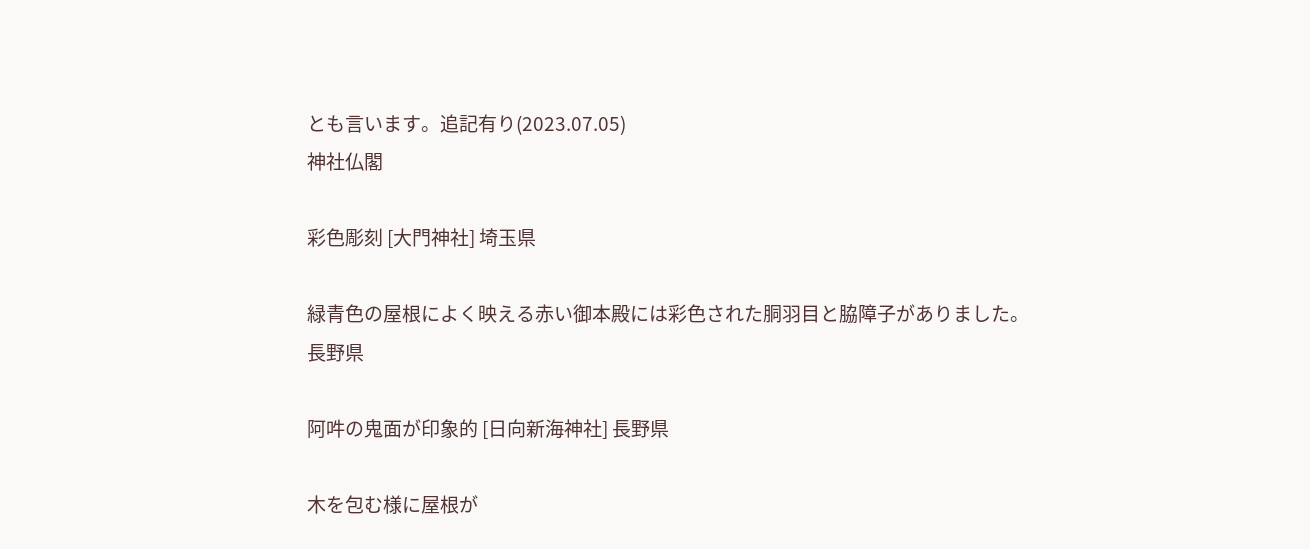とも言います。追記有り(2023.07.05)
神社仏閣

彩色彫刻 [大門神社] 埼玉県

緑青色の屋根によく映える赤い御本殿には彩色された胴羽目と脇障子がありました。
長野県

阿吽の鬼面が印象的 [日向新海神社] 長野県

木を包む様に屋根が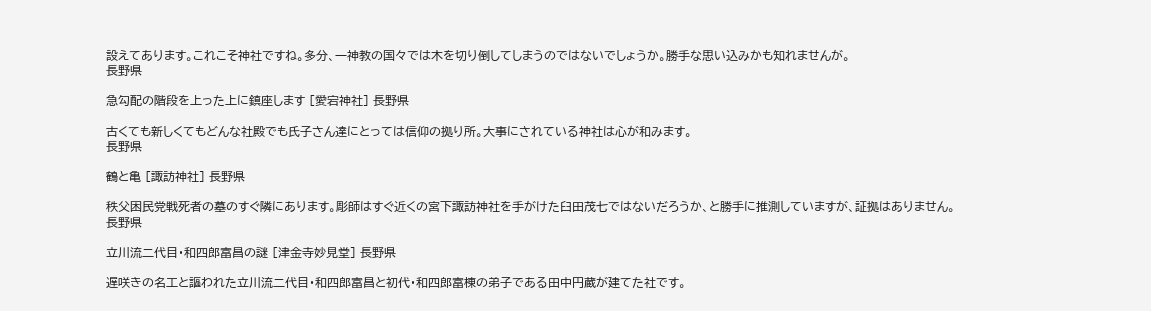設えてあります。これこそ神社ですね。多分、一神教の国々では木を切り倒してしまうのではないでしょうか。勝手な思い込みかも知れませんが。
長野県

急勾配の階段を上った上に鎮座します [愛宕神社] 長野県

古くても新しくてもどんな社殿でも氏子さん達にとっては信仰の拠り所。大事にされている神社は心が和みます。
長野県

鶴と亀 [諏訪神社] 長野県

秩父困民党戦死者の墓のすぐ隣にあります。彫師はすぐ近くの宮下諏訪神社を手がけた臼田茂七ではないだろうか、と勝手に推測していますが、証拠はありません。
長野県

立川流二代目・和四郎富昌の謎 [津金寺妙見堂] 長野県

遅咲きの名工と謳われた立川流二代目・和四郎富昌と初代・和四郎富棟の弟子である田中円蔵が建てた社です。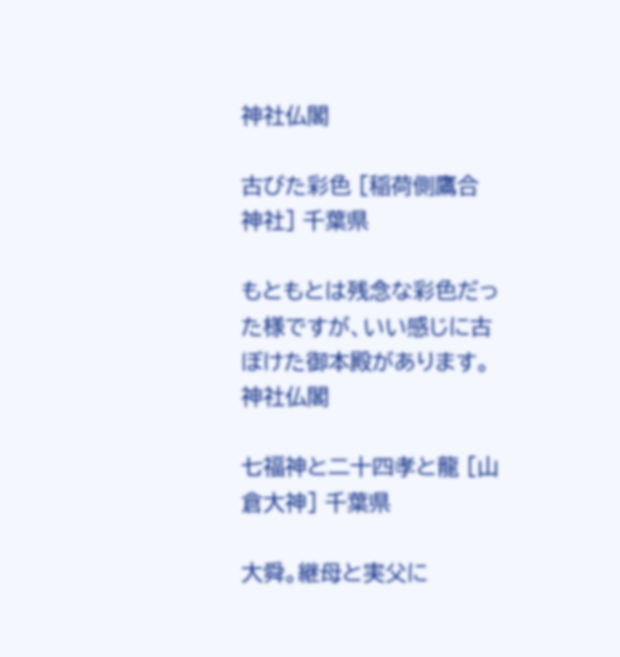神社仏閣

古びた彩色 [稲荷側鷹合神社] 千葉県

もともとは残念な彩色だった様ですが、いい感じに古ぼけた御本殿があります。
神社仏閣

七福神と二十四孝と龍 [山倉大神] 千葉県

大舜。継母と実父に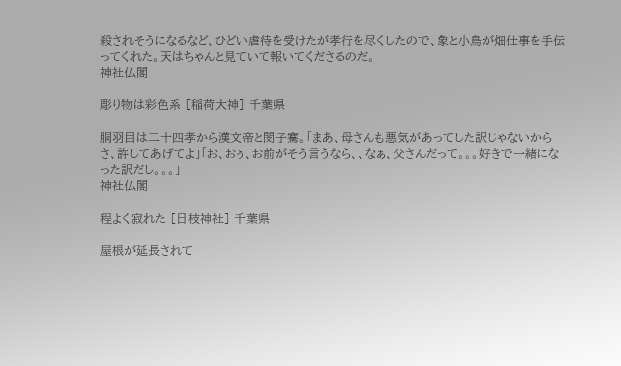殺されそうになるなど、ひどい虐待を受けたが孝行を尽くしたので、象と小鳥が畑仕事を手伝ってくれた。天はちゃんと見ていて報いてくださるのだ。
神社仏閣

彫り物は彩色系 [稲荷大神] 千葉県

胴羽目は二十四孝から漢文帝と閔子騫。「まあ、母さんも悪気があってした訳じゃないからさ、許してあげてよ」「お、おぅ、お前がそう言うなら、、なぁ、父さんだって。。。好きで一緒になった訳だし。。。」
神社仏閣

程よく寂れた [日枝神社] 千葉県

屋根が延長されて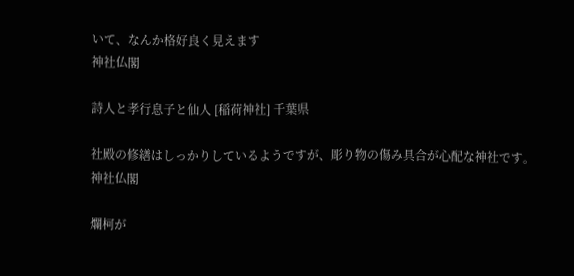いて、なんか格好良く見えます
神社仏閣

詩人と孝行息子と仙人 [稲荷神社] 千葉県

社殿の修繕はしっかりしているようですが、彫り物の傷み具合が心配な神社です。
神社仏閣

爛柯が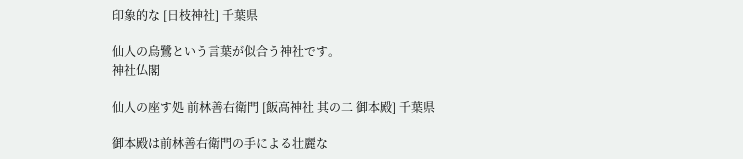印象的な [日枝神社] 千葉県

仙人の烏鷺という言葉が似合う神社です。
神社仏閣

仙人の座す処 前林善右衛門 [飯高神社 其の二 御本殿] 千葉県

御本殿は前林善右衛門の手による壮麗な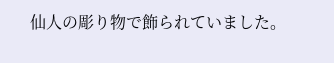仙人の彫り物で飾られていました。